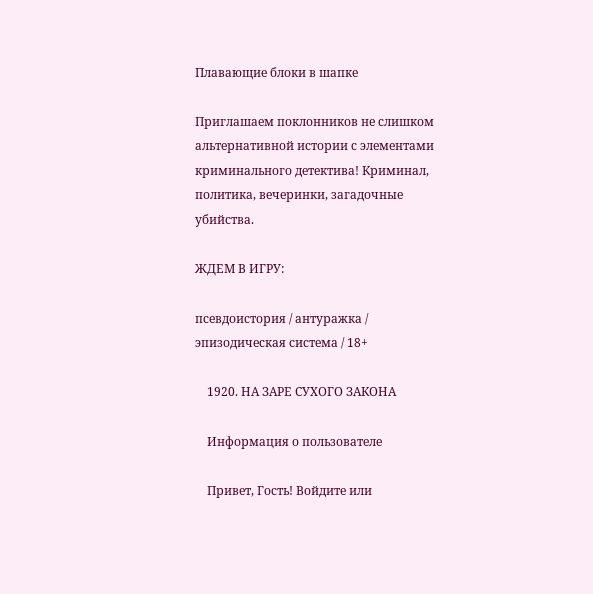Плавающие блоки в шапке

Приглашаем поклонников не слишком альтернативной истории с элементами криминального детектива! Криминал, политика, вечеринки, загадочные убийства.

ЖДЕМ В ИГРУ:

псевдоистория / антуражка / эпизодическая система / 18+

    1920. НА ЗАРЕ СУХОГО ЗАКОНА

    Информация о пользователе

    Привет, Гость! Войдите или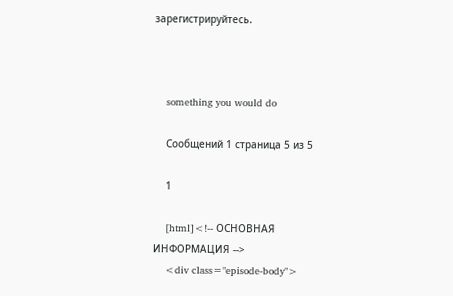зарегистрируйтесь.



    something you would do

    Сообщений 1 страница 5 из 5

    1

    [html]<!-- ОСНОВНАЯ ИНФОРМАЦИЯ -->
    <div class="episode-body">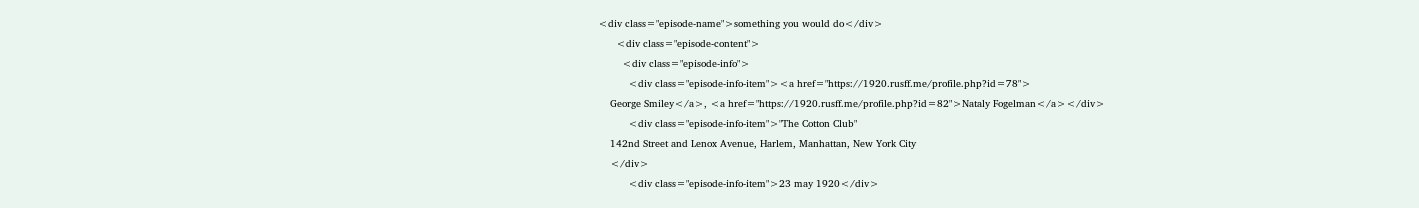<div class="episode-name">something you would do</div>
      <div class="episode-content">
        <div class="episode-info">
          <div class="episode-info-item"><a href="https://1920.rusff.me/profile.php?id=78">
    George Smiley</a>, <a href="https://1920.rusff.me/profile.php?id=82">Nataly Fogelman</a></div>
          <div class="episode-info-item">"The Cotton Club"
    142nd Street and Lenox Avenue, Harlem, Manhattan, New York City
    </div>
          <div class="episode-info-item">23 may 1920</div>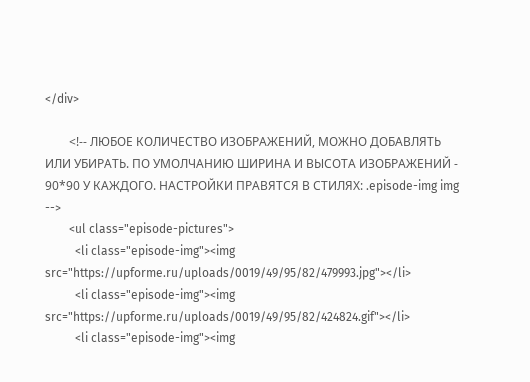</div>

        <!-- ЛЮБОЕ КОЛИЧЕСТВО ИЗОБРАЖЕНИЙ, МОЖНО ДОБАВЛЯТЬ ИЛИ УБИРАТЬ. ПО УМОЛЧАНИЮ ШИРИНА И ВЫСОТА ИЗОБРАЖЕНИЙ - 90*90 У КАЖДОГО. НАСТРОЙКИ ПРАВЯТСЯ В СТИЛЯХ: .episode-img img  -->
        <ul class="episode-pictures">
          <li class="episode-img"><img src="https://upforme.ru/uploads/0019/49/95/82/479993.jpg"></li>
          <li class="episode-img"><img src="https://upforme.ru/uploads/0019/49/95/82/424824.gif"></li>
          <li class="episode-img"><img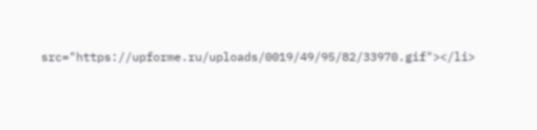src="https://upforme.ru/uploads/0019/49/95/82/33970.gif"></li>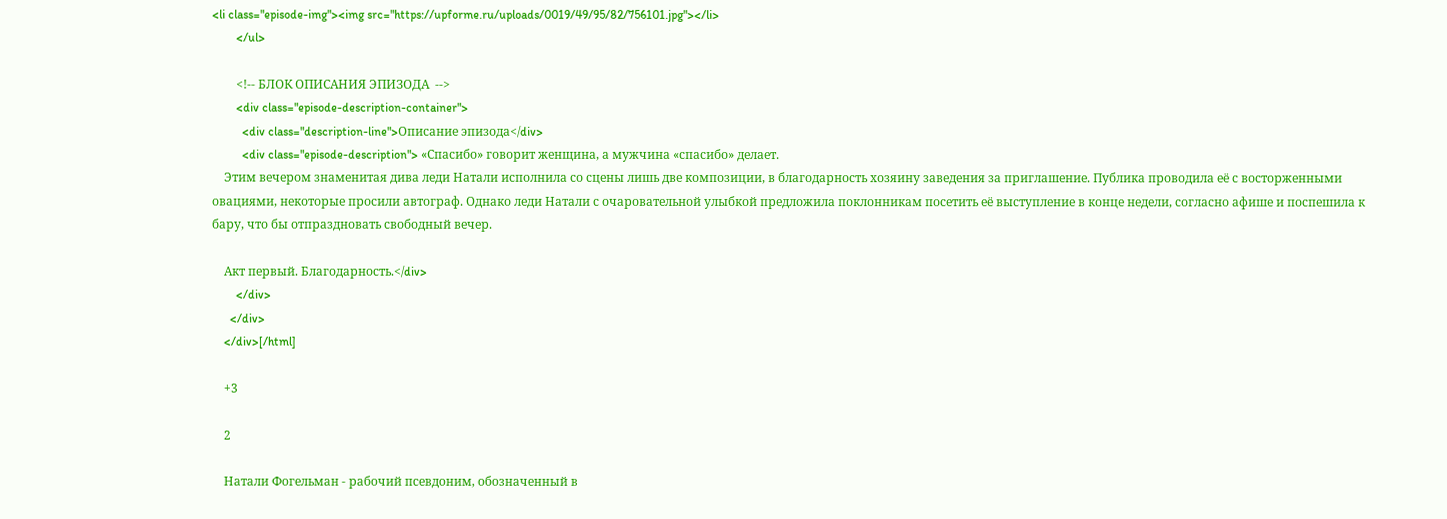<li class="episode-img"><img src="https://upforme.ru/uploads/0019/49/95/82/756101.jpg"></li>
        </ul>

        <!-- БЛОК ОПИСАНИЯ ЭПИЗОДА  -->
        <div class="episode-description-container">
          <div class="description-line">Описание эпизода</div>
          <div class="episode-description"> «Спасибо» говорит женщина, а мужчина «спасибо» делает.
    Этим вечером знаменитая дива леди Натали исполнила со сцены лишь две композиции, в благодарность хозяину заведения за приглашение. Публика проводила её с восторженными овациями, некоторые просили автограф. Однако леди Натали с очаровательной улыбкой предложила поклонникам посетить её выступление в конце недели, согласно афише и поспешила к бару, что бы отпраздновать свободный вечер.

    Акт первый. Благодарность.</div>
        </div>
      </div>
    </div>[/html]

    +3

    2

    Натали Фогельман - рабочий псевдоним, обозначенный в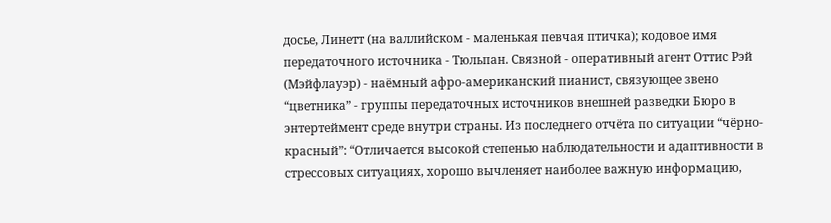досье, Линетт (на валлийском - маленькая певчая птичка); кодовое имя передаточного источника - Тюльпан. Связной - оперативный агент Оттис Рэй (Мэйфлауэр) - наëмный афро-американский пианист, связующее звено “цветника” - группы передаточных источников внешней разведки Бюро в энтертеймент среде внутри страны. Из последнего отчëта по ситуации “чëрно-красный”: “Отличается высокой степенью наблюдательности и адаптивности в стрессовых ситуациях, хорошо вычленяет наиболее важную информацию,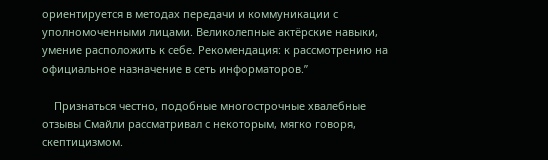ориентируется в методах передачи и коммуникации с уполномоченными лицами. Великолепные актëрские навыки, умение расположить к себе. Рекомендация: к рассмотрению на официальное назначение в сеть информаторов.”

    Признаться честно, подобные многострочные хвалебные отзывы Смайли рассматривал с некоторым, мягко говоря, скептицизмом.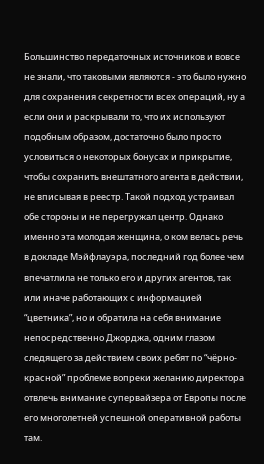Большинство передаточных источников и вовсе не знали, что таковыми являются - это было нужно для сохранения секретности всех операций, ну а если они и раскрывали то, что их используют подобным образом, достаточно было просто условиться о некоторых бонусах и прикрытие, чтобы сохранить внештатного агента в действии, не вписывая в реестр. Такой подход устраивал обе стороны и не перегружал центр. Однако именно эта молодая женщина, о ком велась речь в докладе Мэйфлауэра, последний год более чем впечатлила не только его и других агентов, так или иначе работающих с информацией “цветника”, но и обратила на себя внимание непосредственно Джорджа, одним глазом следящего за действием своих ребят по “чëрно-красной” проблеме вопреки желанию директора отвлечь внимание супервайзера от Европы после его многолетней успешной оперативной работы там.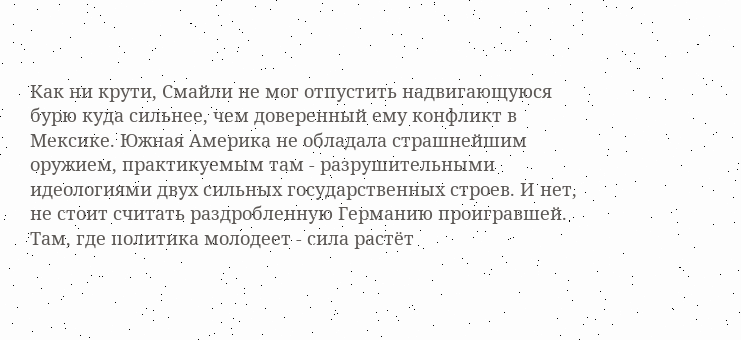Как ни крути, Смайли не мог отпустить надвигающуюся бурю куда сильнее, чем доверенный ему конфликт в Мексике. Южная Америка не обладала страшнейшим оружием, практикуемым там - разрушительными идеологиями двух сильных государственных строев. И нет, не стоит считать раздробленную Германию проигравшей. Там, где политика молодеет - сила растёт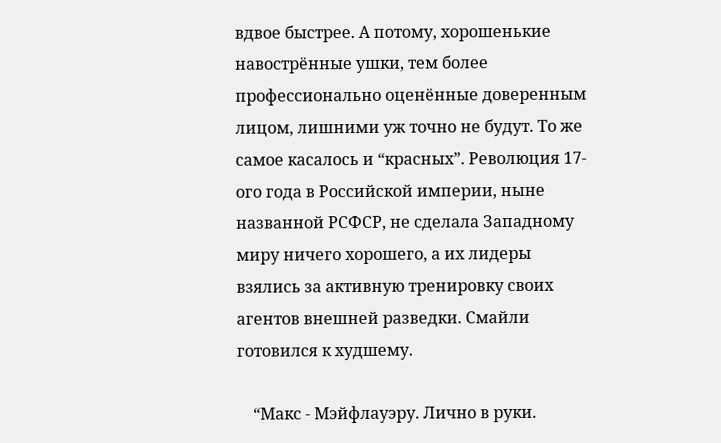вдвое быстрее. А потому, хорошенькие навострëнные ушки, тем более профессионально оценëнные доверенным лицом, лишними уж точно не будут. То же самое касалось и “красных”. Революция 17-ого года в Российской империи, ныне названной РСФСР, не сделала Западному миру ничего хорошего, а их лидеры взялись за активную тренировку своих агентов внешней разведки. Смайли готовился к худшему.

    “Макс - Мэйфлауэру. Лично в руки.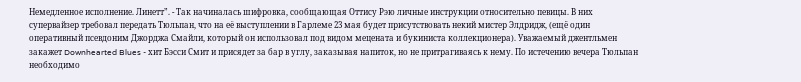Немедленное исполнение. Линетт”. - Так начиналась шифровка, сообщающая Оттису Рэю личные инструкции относительно певицы. В них супервайзер требовал передать Тюльпан, что на еë выступлении в Гарлеме 23 мая будет присутствовать некий мистер Элдридж, (ещё один оперативный псевдоним Джорджа Смайли, который он использовал под видом мецената и букиниста коллекционера). Уважаемый джентльмен закажет Downhearted Blues - хит Бэсси Смит и присядет за бар в углу, заказывая напиток, но не притрагиваясь к нему. По истечению вечера Тюльпан необходимо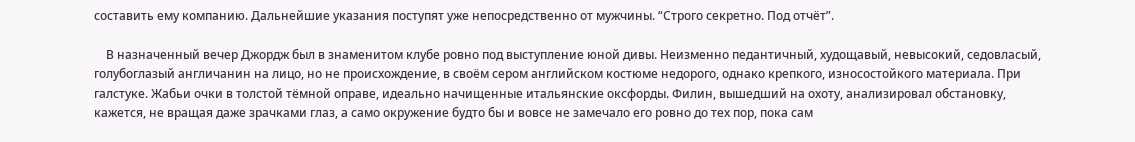составить ему компанию. Дальнейшие указания поступят уже непосредственно от мужчины. “Строго секретно. Под отчёт”.

    В назначенный вечер Джордж был в знаменитом клубе ровно под выступление юной дивы. Неизменно педантичный, худощавый, невысокий, седовласый, голубоглазый англичанин на лицо, но не происхождение, в своëм сером английском костюме недорого, однако крепкого, износостойкого материала. При галстуке. Жабьи очки в толстой тëмной оправе, идеально начищенные итальянские оксфорды. Филин, вышедший на охоту, анализировал обстановку, кажется, не вращая даже зрачками глаз, а само окружение будто бы и вовсе не замечало его ровно до тех пор, пока сам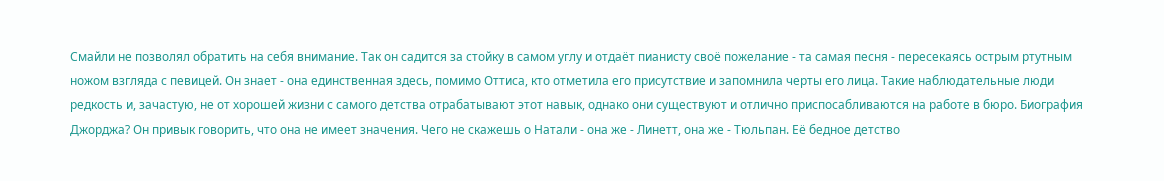Смайли не позволял обратить на себя внимание. Так он садится за стойку в самом углу и отдаëт пианисту своë пожелание - та самая песня - пересекаясь острым ртутным ножом взгляда с певицей. Он знает - она единственная здесь, помимо Оттиса, кто отметила его присутствие и запомнила черты его лица. Такие наблюдательные люди редкость и, зачастую, не от хорошей жизни с самого детства отрабатывают этот навык, однако они существуют и отлично приспосабливаются на работе в бюро. Биография Джорджа? Он привык говорить, что она не имеет значения. Чего не скажешь о Натали - она же - Линетт, она же - Тюльпан. Еë бедное детство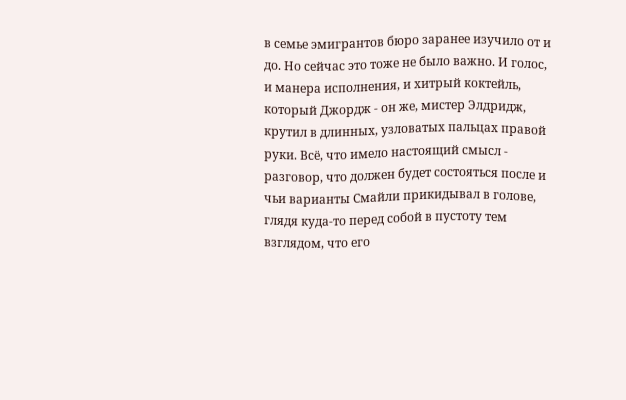в семье эмигрантов бюро заранее изучило от и до. Но сейчас это тоже не было важно. И голос, и манера исполнения, и хитрый коктейль, который Джордж - он же, мистер Элдридж, крутил в длинных, узловатых пальцах правой руки. Всё, что имело настоящий смысл - разговор, что должен будет состояться после и чьи варианты Смайли прикидывал в голове, глядя куда-то перед собой в пустоту тем взглядом, что его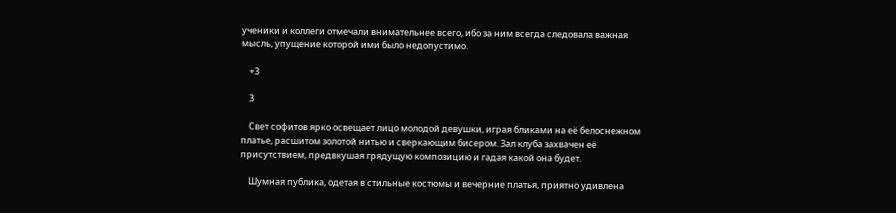ученики и коллеги отмечали внимательнее всего, ибо за ним всегда следовала важная мысль, упущение которой ими было недопустимо.

    +3

    3

    Свет софитов ярко освещает лицо молодой девушки, играя бликами на её белоснежном платье, расшитом золотой нитью и сверкающим бисером. Зал клуба захвачен её присутствием, предвкушая грядущую композицию и гадая какой она будет.

    Шумная публика, одетая в стильные костюмы и вечерние платья, приятно удивлена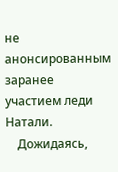не анонсированным заранее участием леди Натали.
    Дожидаясь,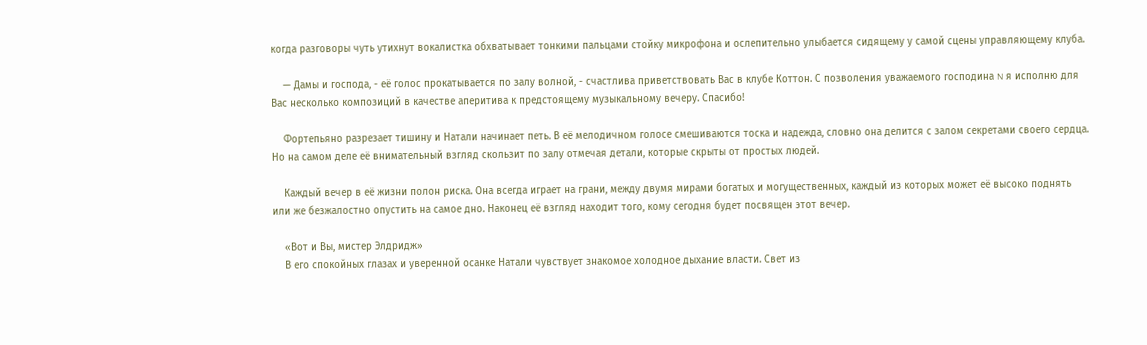когда разговоры чуть утихнут вокалистка обхватывает тонкими пальцами стойку микрофона и ослепительно улыбается сидящему у самой сцены управляющему клуба.

    — Дамы и господа, - её голос прокатывается по залу волной, - счастлива приветствовать Вас в клубе Коттон. С позволения уважаемого господина N я исполню для Вас несколько композиций в качестве аперитива к предстоящему музыкальному вечеру. Спасибо!

    Фортепьяно разрезает тишину и Натали начинает петь. В её мелодичном голосе смешиваются тоска и надежда, словно она делится с залом секретами своего сердца. Но на самом деле её внимательный взгляд скользит по залу отмечая детали, которые скрыты от простых людей.

    Каждый вечер в её жизни полон риска. Она всегда играет на грани, между двумя мирами богатых и могущественных, каждый из которых может её высоко поднять или же безжалостно опустить на самое дно. Наконец её взгляд находит того, кому сегодня будет посвящен этот вечер.

    «Вот и Вы, мистер Элдридж»
    В его спокойных глазах и уверенной осанке Натали чувствует знакомое холодное дыхание власти. Свет из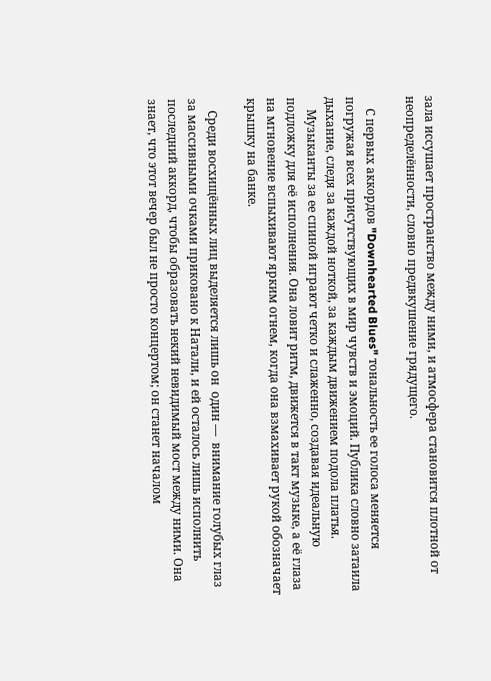зала иссушает пространство между ними, и атмосфера становится плотной от неопределённости, словно предвкушение грядущего.

    С первых аккордов "Downhearted Blues" тональность ее голоса меняется погружая всех присутствующих в мир чувств и эмоций. Публика словно затаила дыхание, следя за каждой ноткой, за каждым движением подола платья.
    Музыканты за ее спиной играют четко и слаженно, создавая идеальную подложку для её исполнения. Она ловит ритм, движется в такт музыке, а её глаза на мгновение вспыхивают ярким огнем, когда она взмахивает рукой обозначает крышку на банке.

    Среди восхищённых лиц выделяется лишь он  один —  внимание голубых глаз за массивными очками приковано к Натали, и ей осталось лишь исполнить последний аккорд, чтобы образовать некий невидимый мост между ними. Она знает, что этот вечер был не просто концертом; он станет началом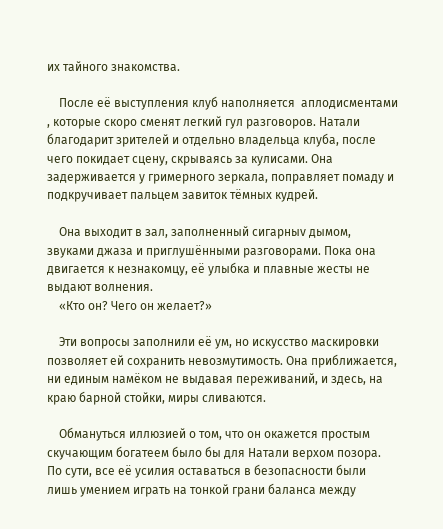их тайного знакомства.

    После её выступления клуб наполняется  аплодисментами , которые скоро сменят легкий гул разговоров. Натали благодарит зрителей и отдельно владельца клуба, после чего покидает сцену, скрываясь за кулисами. Она задерживается у гримерного зеркала, поправляет помаду и подкручивает пальцем завиток тёмных кудрей.

    Она выходит в зал, заполненный сигарныv дымом, звуками джаза и приглушёнными разговорами. Пока она двигается к незнакомцу, её улыбка и плавные жесты не выдают волнения.
    «Кто он? Чего он желает?»

    Эти вопросы заполнили её ум, но искусство маскировки позволяет ей сохранить невозмутимость. Она приближается, ни единым намёком не выдавая переживаний, и здесь, на краю барной стойки, миры сливаются.

    Обмануться иллюзией о том, что он окажется простым скучающим богатеем было бы для Натали верхом позора. По сути, все её усилия оставаться в безопасности были лишь умением играть на тонкой грани баланса между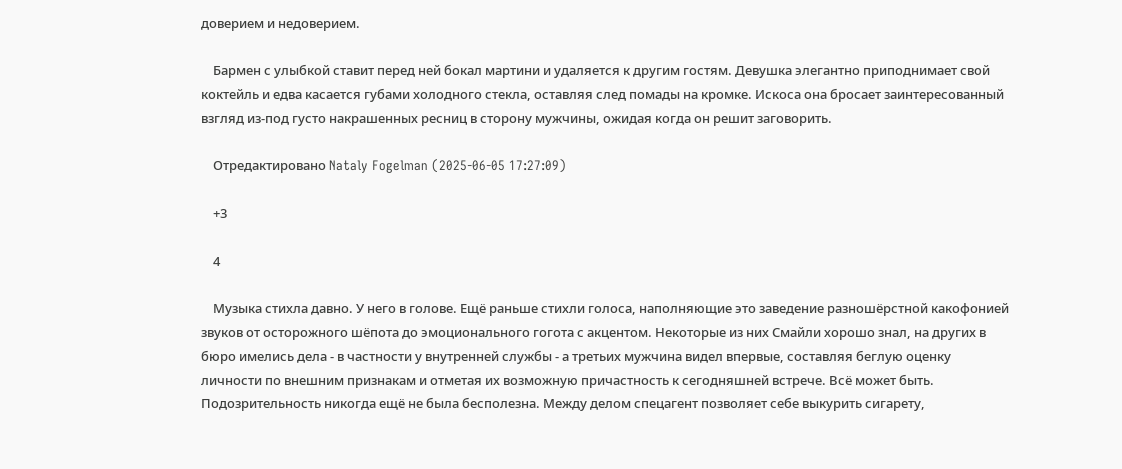доверием и недоверием.

    Бармен с улыбкой ставит перед ней бокал мартини и удаляется к другим гостям. Девушка элегантно приподнимает свой коктейль и едва касается губами холодного стекла, оставляя след помады на кромке. Искоса она бросает заинтересованный взгляд из-под густо накрашенных ресниц в сторону мужчины, ожидая когда он решит заговорить.

    Отредактировано Nataly Fogelman (2025-06-05 17:27:09)

    +3

    4

    Музыка стихла давно. У него в голове. Ещё раньше стихли голоса, наполняющие это заведение разношëрстной какофонией звуков от осторожного шëпота до эмоционального гогота с акцентом. Некоторые из них Смайли хорошо знал, на других в бюро имелись дела - в частности у внутренней службы - а третьих мужчина видел впервые, составляя беглую оценку личности по внешним признакам и отметая их возможную причастность к сегодняшней встрече. Всë может быть. Подозрительность никогда ещё не была бесполезна. Между делом спецагент позволяет себе выкурить сигарету,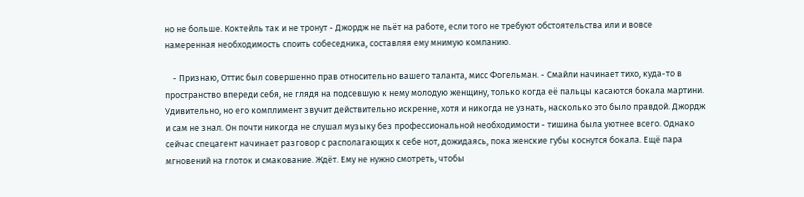но не больше. Коктейль так и не тронут - Джордж не пьёт на работе, если того не требуют обстоятельства или и вовсе намеренная необходимость споить собеседника, составляя ему мнимую компанию.

    - Признаю, Оттис был совершенно прав относительно вашего таланта, мисс Фогельман. - Смайли начинает тихо, куда-то в пространство впереди себя, не глядя на подсевшую к нему молодую женщину, только когда её пальцы касаются бокала мартини. Удивительно, но его комплимент звучит действительно искренне, хотя и никогда не узнать, насколько это было правдой. Джордж и сам не знал. Он почти никогда не слушал музыку без профессиональной необходимости - тишина была уютнее всего. Однако сейчас спецагент начинает разговор с располагающих к себе нот, дожидаясь, пока женские губы коснутся бокала. Ещё пара мгновений на глоток и смакование. Ждёт. Ему не нужно смотреть, чтобы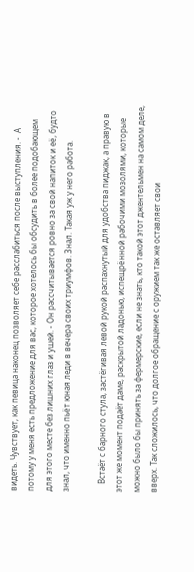видеть. Чувствует, как певица наконец позволяет себе расслабиться после выступления. -  А потому у меня есть предложение для вас, которое хотелось бы обсудить в более подобающем для этого месте без лишних глаз и ушей. - Он рассчитывается ровно за свой напиток и еë, будто знал, что именно пьëт юная леди в вечера своих триумфов. Знал. Такая уж у него работа.

    Встаёт с барного стула, застёгивая левой рукой распахнутый для удобства пиджак, а правую в этот же момент подаёт даме, раскрытой ладонью, испещрëнной рабочими мозолями, которые можно было бы принять за фермерские, если не знать, кто такой этот джентельмен на самом деле, вверх. Так сложилось, что долгое обращение с оружием так же оставляет свои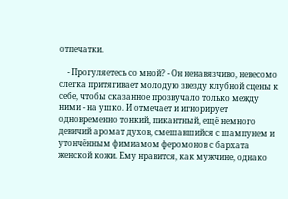отпечатки.

    - Прогуляетесь со мной? - Он ненавязчиво, невесомо слегка притягивает молодую звезду клубной сцены к себе, чтобы сказанное прозвучало только между ними - на ушко. И отмечает и игнорирует одновременно тонкий, пикантный, ещё немного девичий аромат духов, смешавшийся с шампунем и утончённым фимиамом феромонов с бархата женской кожи. Ему нравится, как мужчине, однако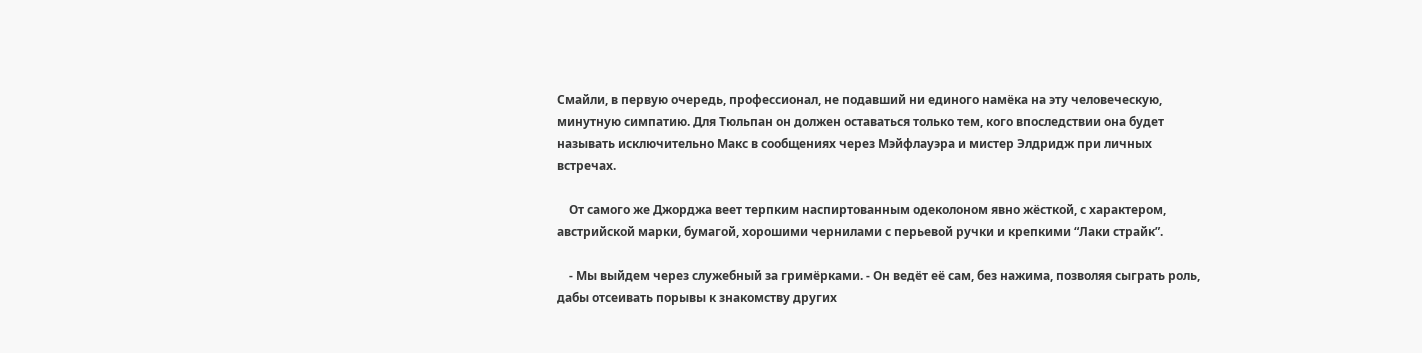Смайли, в первую очередь, профессионал, не подавший ни единого намëка на эту человеческую, минутную симпатию. Для Тюльпан он должен оставаться только тем, кого впоследствии она будет называть исключительно Макс в сообщениях через Мэйфлауэра и мистер Элдридж при личных встречах.

    От самого же Джорджа веет терпким наспиртованным одеколоном явно жëсткой, с характером, австрийской марки, бумагой, хорошими чернилами с перьевой ручки и крепкими “Лаки страйк”.

    - Мы выйдем через служебный за гримёрками. - Он ведёт еë сам, без нажима, позволяя сыграть роль, дабы отсеивать порывы к знакомству других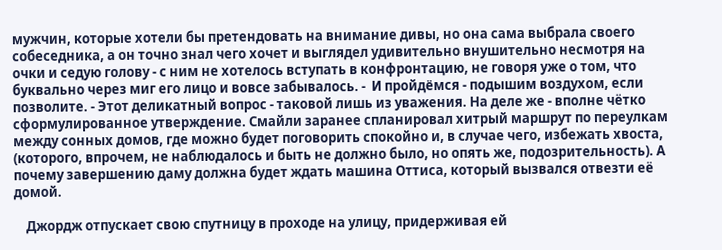мужчин, которые хотели бы претендовать на внимание дивы, но она сама выбрала своего собеседника, а он точно знал чего хочет и выглядел удивительно внушительно несмотря на очки и седую голову - с ним не хотелось вступать в конфронтацию, не говоря уже о том, что буквально через миг его лицо и вовсе забывалось. -  И пройдёмся - подышим воздухом, если позволите. - Этот деликатный вопрос - таковой лишь из уважения. На деле же - вполне чëтко сформулированное утверждение. Смайли заранее спланировал хитрый маршрут по переулкам между сонных домов, где можно будет поговорить спокойно и, в случае чего, избежать хвоста, (которого, впрочем, не наблюдалось и быть не должно было, но опять же, подозрительность). А почему завершению даму должна будет ждать машина Оттиса, который вызвался отвезти еë домой.

    Джордж отпускает свою спутницу в проходе на улицу, придерживая ей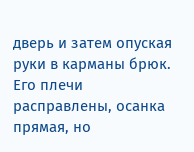дверь и затем опуская руки в карманы брюк. Его плечи расправлены, осанка прямая, но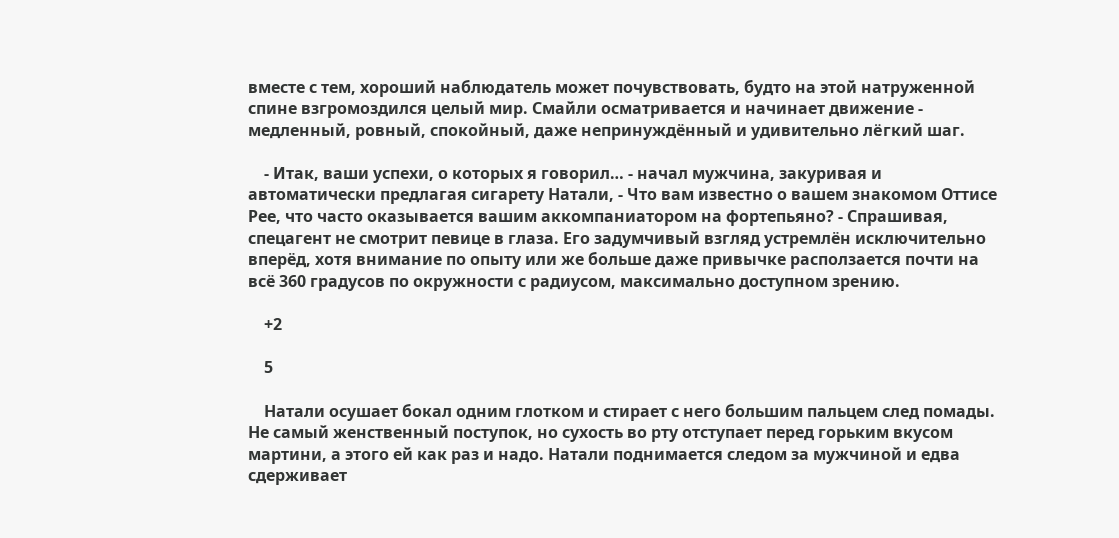вместе с тем, хороший наблюдатель может почувствовать, будто на этой натруженной спине взгромоздился целый мир. Смайли осматривается и начинает движение - медленный, ровный, спокойный, даже непринуждённый и удивительно лëгкий шаг.

    - Итак, ваши успехи, о которых я говорил… - начал мужчина, закуривая и автоматически предлагая сигарету Натали, - Что вам известно о вашем знакомом Оттисе Рее, что часто оказывается вашим аккомпаниатором на фортепьяно? - Спрашивая, спецагент не смотрит певице в глаза. Его задумчивый взгляд устремлён исключительно вперёд, хотя внимание по опыту или же больше даже привычке расползается почти на всё 360 градусов по окружности с радиусом, максимально доступном зрению.

    +2

    5

    Натали осушает бокал одним глотком и стирает с него большим пальцем след помады. Не самый женственный поступок, но сухость во рту отступает перед горьким вкусом мартини, а этого ей как раз и надо. Натали поднимается следом за мужчиной и едва сдерживает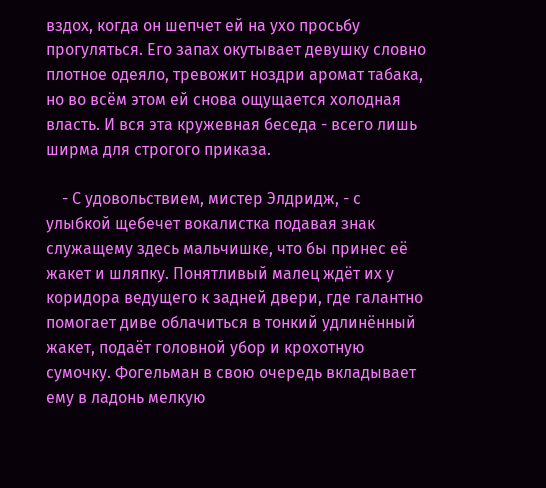вздох, когда он шепчет ей на ухо просьбу прогуляться. Его запах окутывает девушку словно плотное одеяло, тревожит ноздри аромат табака, но во всём этом ей снова ощущается холодная власть. И вся эта кружевная беседа - всего лишь ширма для строгого приказа.

    - С удовольствием, мистер Элдридж, - с улыбкой щебечет вокалистка подавая знак служащему здесь мальчишке, что бы принес её жакет и шляпку. Понятливый малец ждёт их у коридора ведущего к задней двери, где галантно помогает диве облачиться в тонкий удлинённый жакет, подаёт головной убор и крохотную сумочку. Фогельман в свою очередь вкладывает ему в ладонь мелкую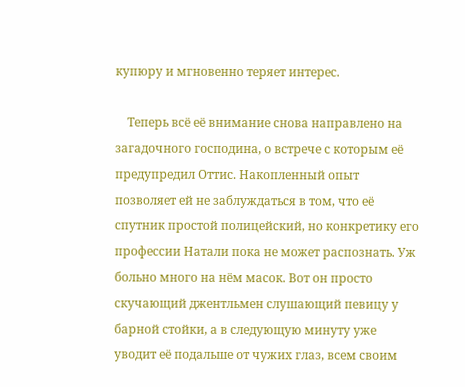купюру и мгновенно теряет интерес.

    Теперь всё её внимание снова направлено на загадочного господина, о встрече с которым её предупредил Оттис. Накопленный опыт позволяет ей не заблуждаться в том, что её спутник простой полицейский, но конкретику его профессии Натали пока не может распознать. Уж больно много на нём масок. Вот он просто скучающий джентльмен слушающий певицу у барной стойки, а в следующую минуту уже уводит её подальше от чужих глаз, всем своим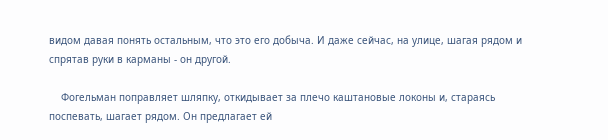видом давая понять остальным, что это его добыча. И даже сейчас, на улице, шагая рядом и спрятав руки в карманы - он другой.

    Фогельман поправляет шляпку, откидывает за плечо каштановые локоны и, стараясь поспевать, шагает рядом. Он предлагает ей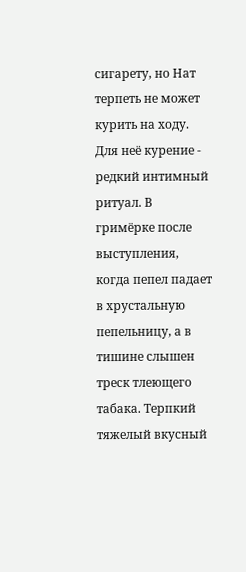сигарету, но Нат терпеть не может курить на ходу. Для неё курение - редкий интимный ритуал. В гримёрке после выступления, когда пепел падает в хрустальную пепельницу, а в тишине слышен треск тлеющего табака. Терпкий тяжелый вкусный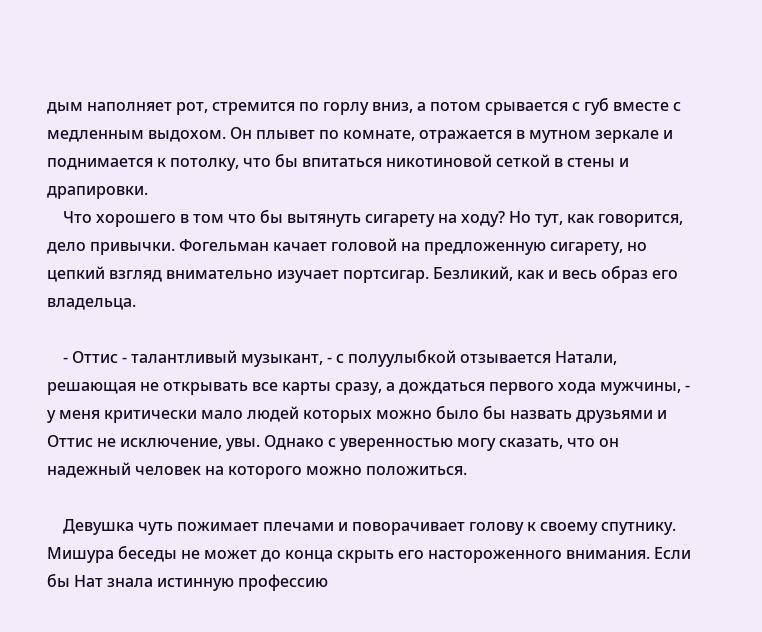дым наполняет рот, стремится по горлу вниз, а потом срывается с губ вместе с медленным выдохом. Он плывет по комнате, отражается в мутном зеркале и поднимается к потолку, что бы впитаться никотиновой сеткой в стены и драпировки.
    Что хорошего в том что бы вытянуть сигарету на ходу? Но тут, как говорится, дело привычки. Фогельман качает головой на предложенную сигарету, но цепкий взгляд внимательно изучает портсигар. Безликий, как и весь образ его владельца.

    - Оттис - талантливый музыкант, - с полуулыбкой отзывается Натали, решающая не открывать все карты сразу, а дождаться первого хода мужчины, - у меня критически мало людей которых можно было бы назвать друзьями и Оттис не исключение, увы. Однако с уверенностью могу сказать, что он надежный человек на которого можно положиться.

    Девушка чуть пожимает плечами и поворачивает голову к своему спутнику. Мишура беседы не может до конца скрыть его настороженного внимания. Если бы Нат знала истинную профессию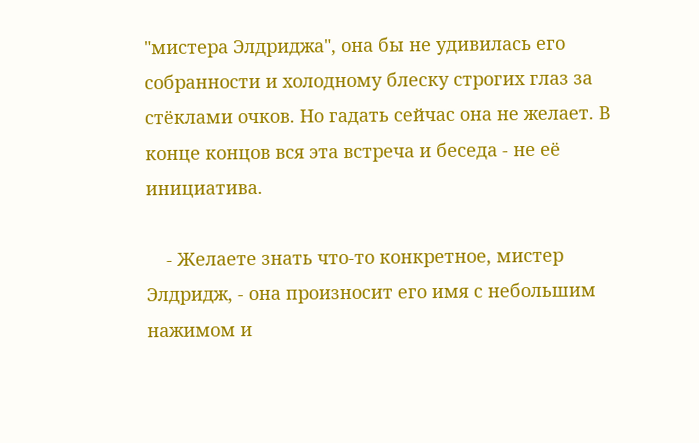"мистера Элдриджа", она бы не удивилась его собранности и холодному блеску строгих глаз за стёклами очков. Но гадать сейчас она не желает. В конце концов вся эта встреча и беседа - не её инициатива.

    - Желаете знать что-то конкретное, мистер Элдридж, - она произносит его имя с небольшим нажимом и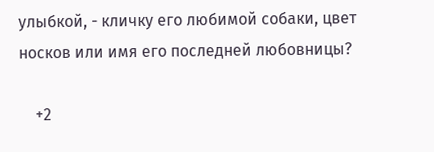улыбкой, - кличку его любимой собаки, цвет носков или имя его последней любовницы?

    +2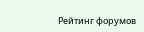Рейтинг форумов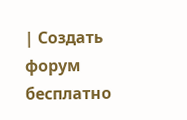| Создать форум бесплатно